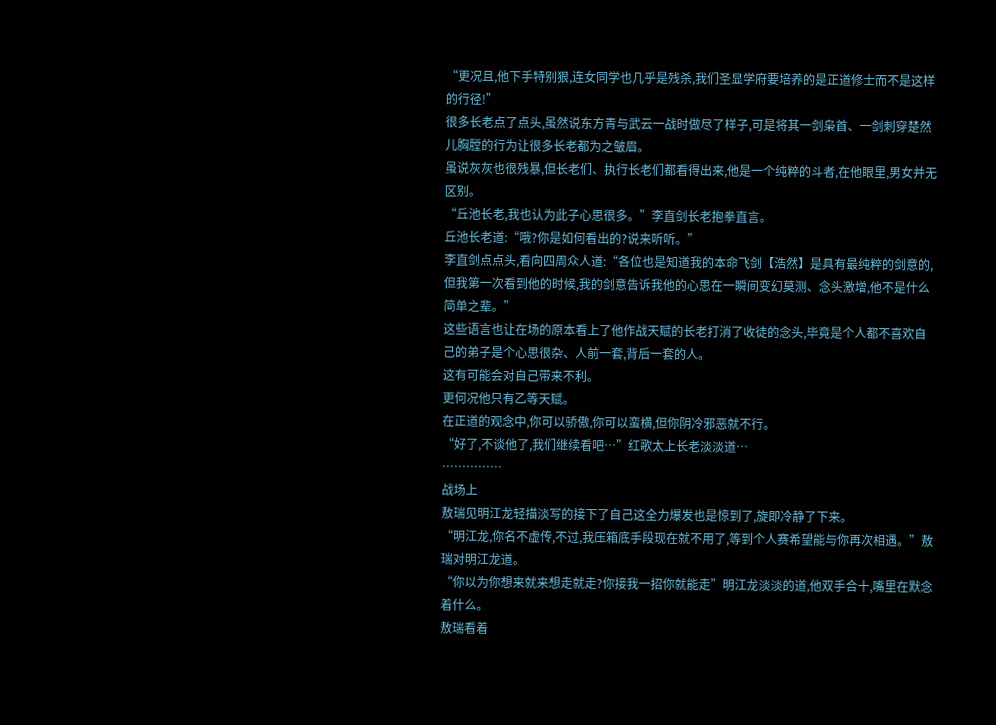“更况且,他下手特别狠,连女同学也几乎是残杀,我们圣显学府要培养的是正道修士而不是这样的行径!”
很多长老点了点头,虽然说东方青与武云一战时做尽了样子,可是将其一剑枭首、一剑刺穿楚然儿胸膛的行为让很多长老都为之皱眉。
虽说灰灰也很残暴,但长老们、执行长老们都看得出来,他是一个纯粹的斗者,在他眼里,男女并无区别。
“丘池长老,我也认为此子心思很多。”李直剑长老抱拳直言。
丘池长老道:“哦?你是如何看出的?说来听听。”
李直剑点点头,看向四周众人道:“各位也是知道我的本命飞剑【浩然】是具有最纯粹的剑意的,但我第一次看到他的时候,我的剑意告诉我他的心思在一瞬间变幻莫测、念头激增,他不是什么简单之辈。”
这些语言也让在场的原本看上了他作战天赋的长老打消了收徒的念头,毕竟是个人都不喜欢自己的弟子是个心思很杂、人前一套,背后一套的人。
这有可能会对自己带来不利。
更何况他只有乙等天赋。
在正道的观念中,你可以骄傲,你可以蛮横,但你阴冷邪恶就不行。
“好了,不谈他了,我们继续看吧…”红歌太上长老淡淡道…
……………
战场上
敖瑞见明江龙轻描淡写的接下了自己这全力爆发也是惊到了,旋即冷静了下来。
“明江龙,你名不虚传,不过,我压箱底手段现在就不用了,等到个人赛希望能与你再次相遇。”敖瑞对明江龙道。
“你以为你想来就来想走就走?你接我一招你就能走”明江龙淡淡的道,他双手合十,嘴里在默念着什么。
敖瑞看着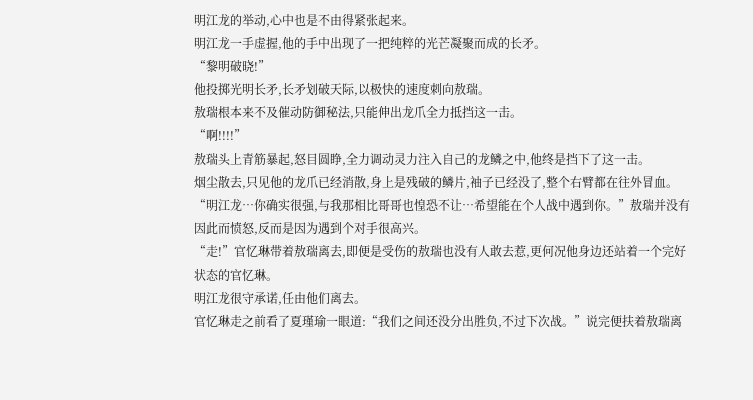明江龙的举动,心中也是不由得紧张起来。
明江龙一手虚握,他的手中出现了一把纯粹的光芒凝聚而成的长矛。
“黎明破晓!”
他投掷光明长矛,长矛划破天际,以极快的速度刺向敖瑞。
敖瑞根本来不及催动防御秘法,只能伸出龙爪全力抵挡这一击。
“啊!!!!”
敖瑞头上青筋暴起,怒目圆睁,全力调动灵力注入自己的龙鳞之中,他终是挡下了这一击。
烟尘散去,只见他的龙爪已经消散,身上是残破的鳞片,袖子已经没了,整个右臂都在往外冒血。
“明江龙…你确实很强,与我那相比哥哥也惶恐不让…希望能在个人战中遇到你。”敖瑞并没有因此而愤怒,反而是因为遇到个对手很高兴。
“走!”官忆琳带着敖瑞离去,即便是受伤的敖瑞也没有人敢去惹,更何况他身边还站着一个完好状态的官忆琳。
明江龙很守承诺,任由他们离去。
官忆琳走之前看了夏瑾瑜一眼道:“我们之间还没分出胜负,不过下次战。”说完便扶着敖瑞离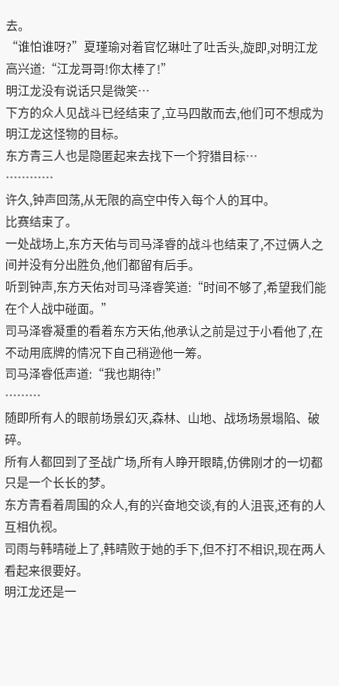去。
“谁怕谁呀?”夏瑾瑜对着官忆琳吐了吐舌头,旋即,对明江龙高兴道:“江龙哥哥!你太棒了!”
明江龙没有说话只是微笑…
下方的众人见战斗已经结束了,立马四散而去,他们可不想成为明江龙这怪物的目标。
东方青三人也是隐匿起来去找下一个狩猎目标…
…………
许久,钟声回荡,从无限的高空中传入每个人的耳中。
比赛结束了。
一处战场上,东方天佑与司马泽睿的战斗也结束了,不过俩人之间并没有分出胜负,他们都留有后手。
听到钟声,东方天佑对司马泽睿笑道:“时间不够了,希望我们能在个人战中碰面。”
司马泽睿凝重的看着东方天佑,他承认之前是过于小看他了,在不动用底牌的情况下自己稍逊他一筹。
司马泽睿低声道:“我也期待!”
………
随即所有人的眼前场景幻灭,森林、山地、战场场景塌陷、破碎。
所有人都回到了圣战广场,所有人睁开眼睛,仿佛刚才的一切都只是一个长长的梦。
东方青看着周围的众人,有的兴奋地交谈,有的人沮丧,还有的人互相仇视。
司雨与韩晴碰上了,韩晴败于她的手下,但不打不相识,现在两人看起来很要好。
明江龙还是一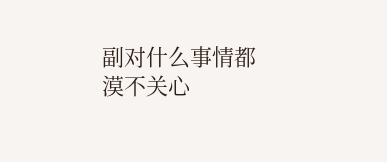副对什么事情都漠不关心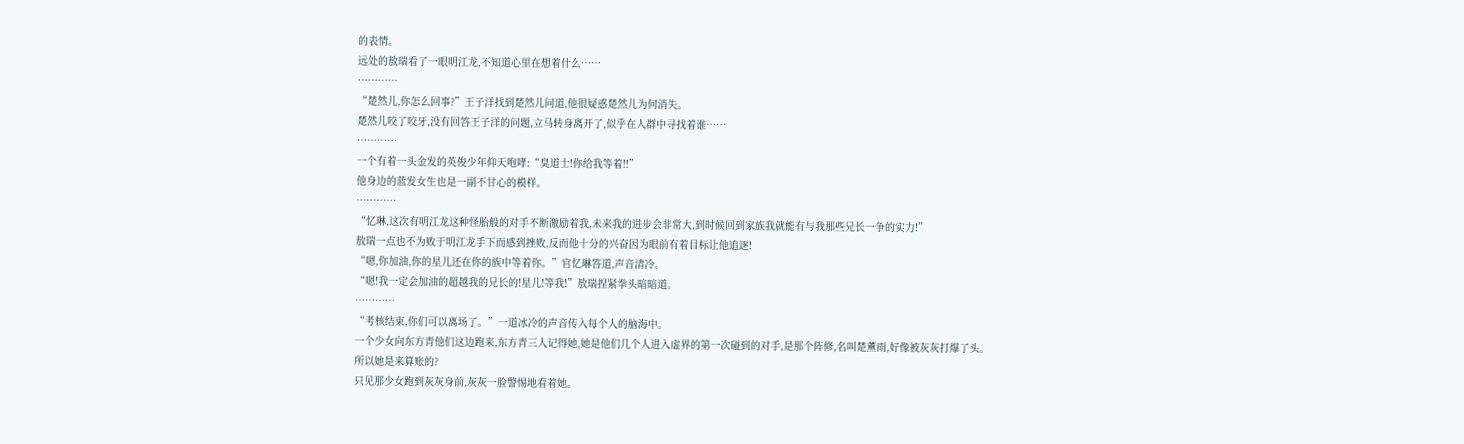的表情。
远处的敖瑞看了一眼明江龙,不知道心里在想着什么……
…………
“楚然儿,你怎么回事?”王子洋找到楚然儿问道,他很疑惑楚然儿为何消失。
楚然儿咬了咬牙,没有回答王子洋的问题,立马转身离开了,似乎在人群中寻找着谁……
…………
一个有着一头金发的英俊少年仰天咆哮:“臭道士!你给我等着!!”
他身边的蓝发女生也是一副不甘心的模样。
…………
“忆琳,这次有明江龙这种怪胎般的对手不断激励着我,未来我的进步会非常大,到时候回到家族我就能有与我那些兄长一争的实力!”
敖瑞一点也不为败于明江龙手下而感到挫败,反而他十分的兴奋因为眼前有着目标让他追逐!
“嗯,你加油,你的星儿还在你的族中等着你。”官忆琳答道,声音清冷。
“嗯!我一定会加油的超越我的兄长的!星儿!等我!”敖瑞捏紧拳头暗暗道。
…………
“考核结束,你们可以离场了。”一道冰冷的声音传入每个人的脑海中。
一个少女向东方青他们这边跑来,东方青三人记得她,她是他们几个人进入虚界的第一次碰到的对手,是那个阵修,名叫楚薰雨,好像被灰灰打爆了头。
所以她是来算账的?
只见那少女跑到灰灰身前,灰灰一脸警惕地看着她。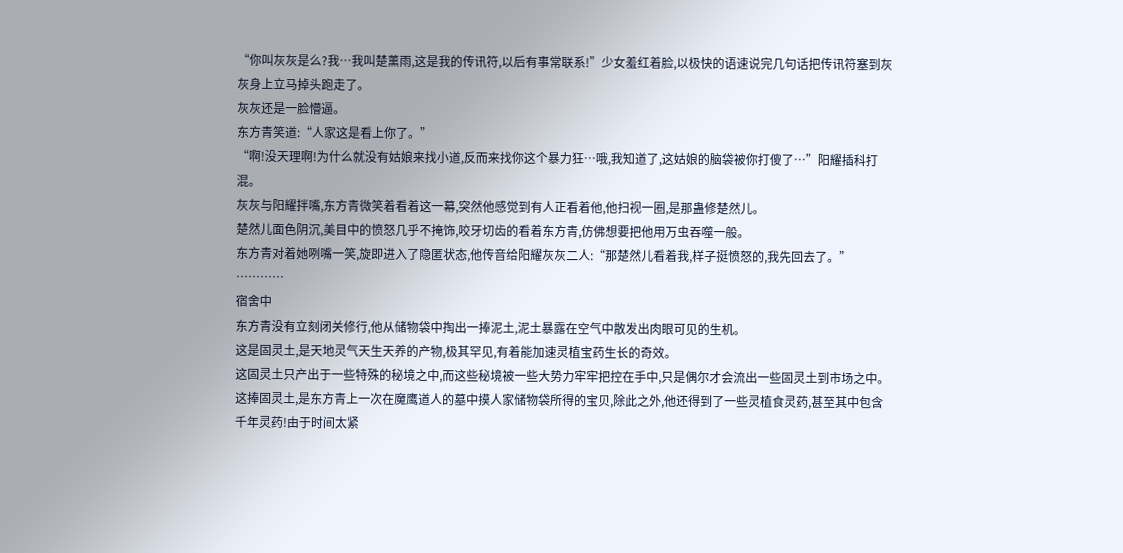“你叫灰灰是么?我…我叫楚薰雨,这是我的传讯符,以后有事常联系!”少女羞红着脸,以极快的语速说完几句话把传讯符塞到灰灰身上立马掉头跑走了。
灰灰还是一脸懵逼。
东方青笑道:“人家这是看上你了。”
“啊!没天理啊!为什么就没有姑娘来找小道,反而来找你这个暴力狂…哦,我知道了,这姑娘的脑袋被你打傻了…”阳耀插科打混。
灰灰与阳耀拌嘴,东方青微笑着看着这一幕,突然他感觉到有人正看着他,他扫视一圈,是那蛊修楚然儿。
楚然儿面色阴沉,美目中的愤怒几乎不掩饰,咬牙切齿的看着东方青,仿佛想要把他用万虫吞噬一般。
东方青对着她咧嘴一笑,旋即进入了隐匿状态,他传音给阳耀灰灰二人:“那楚然儿看着我,样子挺愤怒的,我先回去了。”
…………
宿舍中
东方青没有立刻闭关修行,他从储物袋中掏出一捧泥土,泥土暴露在空气中散发出肉眼可见的生机。
这是固灵土,是天地灵气天生天养的产物,极其罕见,有着能加速灵植宝药生长的奇效。
这固灵土只产出于一些特殊的秘境之中,而这些秘境被一些大势力牢牢把控在手中,只是偶尔才会流出一些固灵土到市场之中。
这捧固灵土,是东方青上一次在魔鹰道人的墓中摸人家储物袋所得的宝贝,除此之外,他还得到了一些灵植食灵药,甚至其中包含千年灵药!由于时间太紧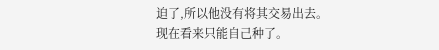迫了,所以他没有将其交易出去。
现在看来只能自己种了。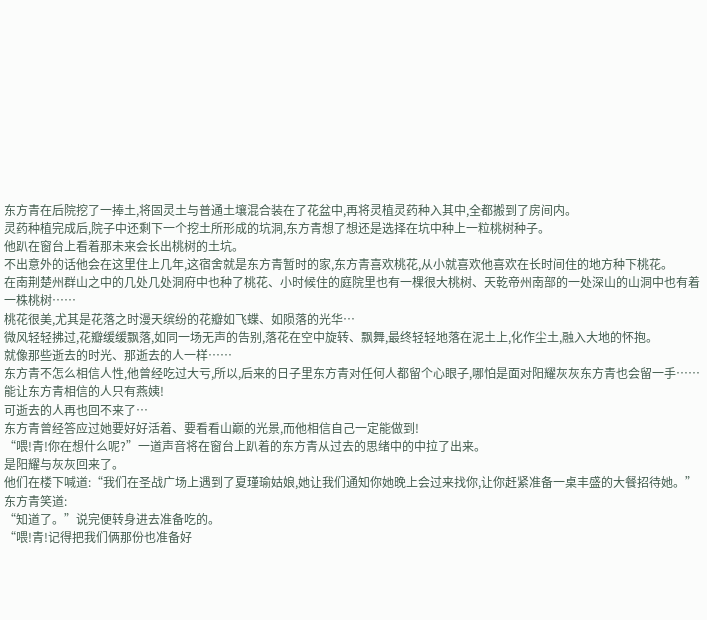东方青在后院挖了一捧土,将固灵土与普通土壤混合装在了花盆中,再将灵植灵药种入其中,全都搬到了房间内。
灵药种植完成后,院子中还剩下一个挖土所形成的坑洞,东方青想了想还是选择在坑中种上一粒桃树种子。
他趴在窗台上看着那未来会长出桃树的土坑。
不出意外的话他会在这里住上几年,这宿舍就是东方青暂时的家,东方青喜欢桃花,从小就喜欢他喜欢在长时间住的地方种下桃花。
在南荆楚州群山之中的几处几处洞府中也种了桃花、小时候住的庭院里也有一棵很大桃树、天乾帝州南部的一处深山的山洞中也有着一株桃树……
桃花很美,尤其是花落之时漫天缤纷的花瓣如飞蝶、如陨落的光华…
微风轻轻拂过,花瓣缓缓飘落,如同一场无声的告别,落花在空中旋转、飘舞,最终轻轻地落在泥土上,化作尘土,融入大地的怀抱。
就像那些逝去的时光、那逝去的人一样……
东方青不怎么相信人性,他曾经吃过大亏,所以,后来的日子里东方青对任何人都留个心眼子,哪怕是面对阳耀灰灰东方青也会留一手……
能让东方青相信的人只有燕姨!
可逝去的人再也回不来了…
东方青曾经答应过她要好好活着、要看看山巅的光景,而他相信自己一定能做到!
“喂!青!你在想什么呢?”一道声音将在窗台上趴着的东方青从过去的思绪中的中拉了出来。
是阳耀与灰灰回来了。
他们在楼下喊道:“我们在圣战广场上遇到了夏瑾瑜姑娘,她让我们通知你她晚上会过来找你,让你赶紧准备一桌丰盛的大餐招待她。”
东方青笑道:
“知道了。”说完便转身进去准备吃的。
“喂!青!记得把我们俩那份也准备好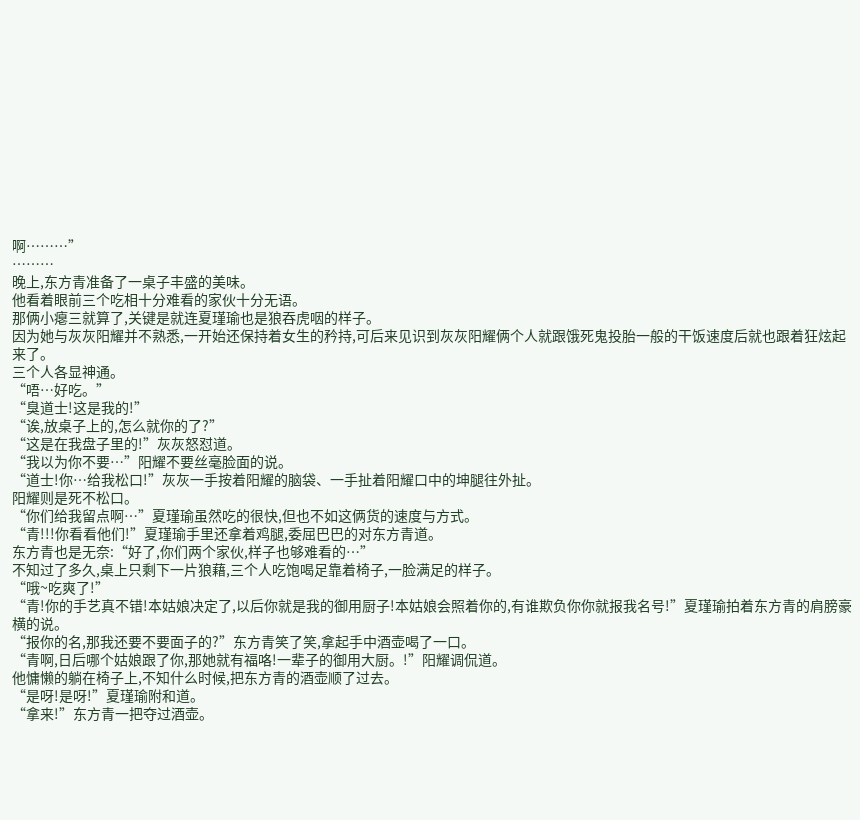啊………”
………
晚上,东方青准备了一桌子丰盛的美味。
他看着眼前三个吃相十分难看的家伙十分无语。
那俩小瘪三就算了,关键是就连夏瑾瑜也是狼吞虎咽的样子。
因为她与灰灰阳耀并不熟悉,一开始还保持着女生的矜持,可后来见识到灰灰阳耀俩个人就跟饿死鬼投胎一般的干饭速度后就也跟着狂炫起来了。
三个人各显神通。
“唔…好吃。”
“臭道士!这是我的!”
“诶,放桌子上的,怎么就你的了?”
“这是在我盘子里的!”灰灰怒怼道。
“我以为你不要…”阳耀不要丝毫脸面的说。
“道士!你…给我松口!”灰灰一手按着阳耀的脑袋、一手扯着阳耀口中的坤腿往外扯。
阳耀则是死不松口。
“你们给我留点啊…”夏瑾瑜虽然吃的很快,但也不如这俩货的速度与方式。
“青!!!你看看他们!”夏瑾瑜手里还拿着鸡腿,委屈巴巴的对东方青道。
东方青也是无奈:“好了,你们两个家伙,样子也够难看的…”
不知过了多久,桌上只剩下一片狼藉,三个人吃饱喝足靠着椅子,一脸满足的样子。
“哦~吃爽了!”
“青!你的手艺真不错!本姑娘决定了,以后你就是我的御用厨子!本姑娘会照着你的,有谁欺负你你就报我名号!”夏瑾瑜拍着东方青的肩膀豪横的说。
“报你的名,那我还要不要面子的?”东方青笑了笑,拿起手中酒壶喝了一口。
“青啊,日后哪个姑娘跟了你,那她就有福咯!一辈子的御用大厨。!”阳耀调侃道。
他慵懒的躺在椅子上,不知什么时候,把东方青的酒壶顺了过去。
“是呀!是呀!”夏瑾瑜附和道。
“拿来!”东方青一把夺过酒壶。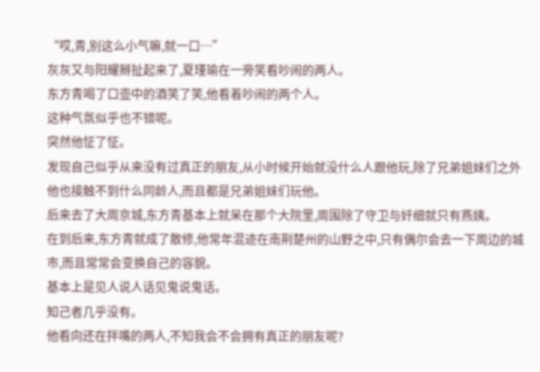“哎,青,别这么小气嘛,就一口…”
灰灰又与阳耀掰扯起来了,夏瑾瑜在一旁笑看吵闹的两人。
东方青喝了口壶中的酒笑了笑,他看着吵闹的两个人。
这种气氛似乎也不错呢。
突然他怔了怔。
发现自己似乎从来没有过真正的朋友,从小时候开始就没什么人跟他玩,除了兄弟姐妹们之外他也接触不到什么同龄人,而且都是兄弟姐妹们玩他。
后来去了大周京城,东方青基本上就呆在那个大院里,周围除了守卫与奸细就只有燕姨。
在到后来,东方青就成了散修,他常年混迹在南荆楚州的山野之中,只有偶尔会去一下周边的城市,而且常常会变换自己的容貌。
基本上是见人说人话见鬼说鬼话。
知己者几乎没有。
他看向还在拌嘴的两人,不知我会不会拥有真正的朋友呢?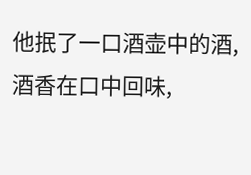他抿了一口酒壶中的酒,酒香在口中回味,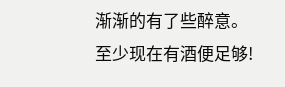渐渐的有了些醉意。
至少现在有酒便足够!